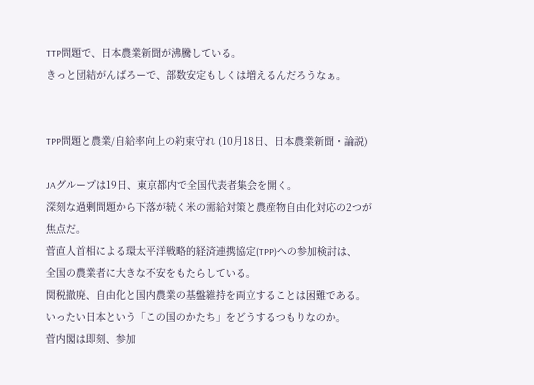TTP問題で、日本農業新聞が沸騰している。
きっと団結がんばろーで、部数安定もしくは増えるんだろうなぁ。


TPP問題と農業/自給率向上の約束守れ (10月18日、日本農業新聞・論説)

JAグループは19日、東京都内で全国代表者集会を開く。
深刻な過剰問題から下落が続く米の需給対策と農産物自由化対応の2つが焦点だ。
菅直人首相による環太平洋戦略的経済連携協定(TPP)への参加検討は、
全国の農業者に大きな不安をもたらしている。
関税撤廃、自由化と国内農業の基盤維持を両立することは困難である。
いったい日本という「この国のかたち」をどうするつもりなのか。
菅内閣は即刻、参加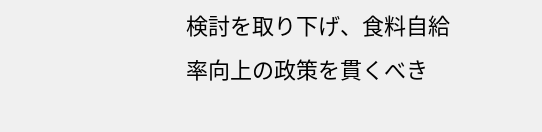検討を取り下げ、食料自給率向上の政策を貫くべき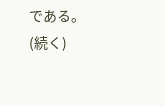である。(続く)